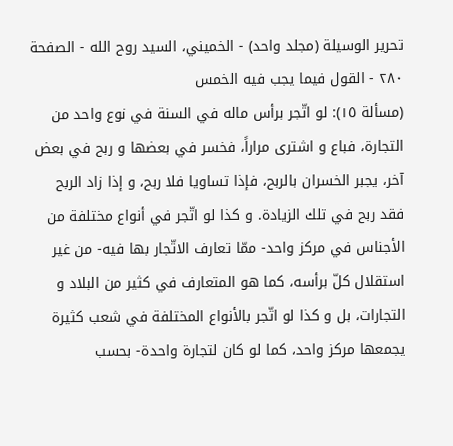تحرير الوسيلة (مجلد واحد) - الخميني، السيد روح الله - الصفحة ٢٨٠ - القول فيما يجب فيه الخمس
(مسألة ١٥): لو اتّجر برأس ماله في السنة في نوع واحد من التجارة، فباع و اشترى مراراً، فخسر في بعضها و ربح في بعض آخر، يجبر الخسران بالربح، فإذا تساويا فلا ربح، و إذا زاد الربح فقد ربح في تلك الزيادة. و كذا لو اتّجر في أنواع مختلفة من الأجناس في مركز واحد- ممّا تعارف الاتّجار بها فيه- من غير استقلال كلّ برأسه، كما هو المتعارف في كثير من البلاد و التجارات، بل و كذا لو اتّجر بالأنواع المختلفة في شعب كثيرة يجمعها مركز واحد، كما لو كان لتجارة واحدة- بحسب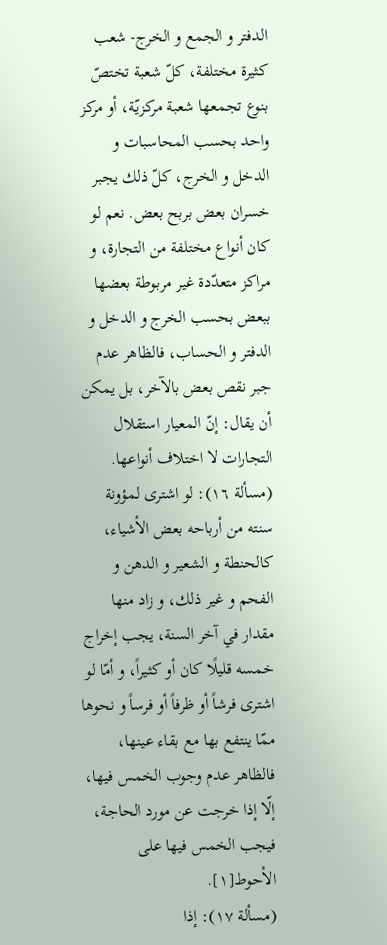الدفتر و الجمع و الخرج- شعب كثيرة مختلفة، كلّ شعبة تختصّ بنوع تجمعها شعبة مركزيّة، أو مركز واحد بحسب المحاسبات و الدخل و الخرج، كلّ ذلك يجبر خسران بعض بربح بعض. نعم لو كان أنواع مختلفة من التجارة، و مراكز متعدّدة غير مربوطة بعضها ببعض بحسب الخرج و الدخل و الدفتر و الحساب، فالظاهر عدم جبر نقص بعض بالآخر، بل يمكن أن يقال: إنّ المعيار استقلال التجارات لا اختلاف أنواعها.
(مسألة ١٦): لو اشترى لمؤونة سنته من أرباحه بعض الأشياء، كالحنطة و الشعير و الدهن و الفحم و غير ذلك، و زاد منها مقدار في آخر السنة، يجب إخراج خمسه قليلًا كان أو كثيراً، و أمّا لو اشترى فرشاً أو ظرفاً أو فرساً و نحوها ممّا ينتفع بها مع بقاء عينها، فالظاهر عدم وجوب الخمس فيها، إلّا إذا خرجت عن مورد الحاجة، فيجب الخمس فيها على الأحوط[١].
(مسألة ١٧): إذا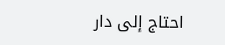احتاج إلى دار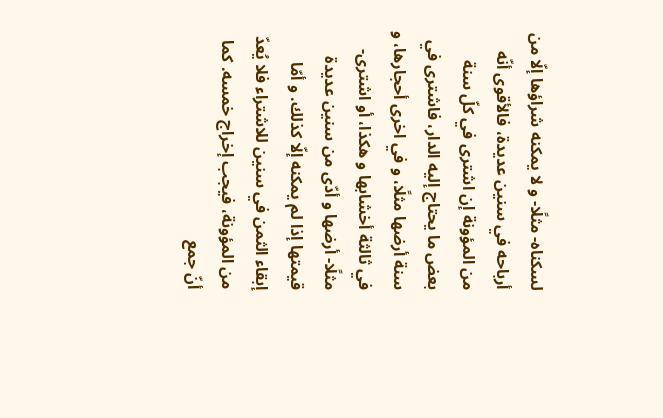لسكناه- مثلًا- و لا يمكنه شراؤها إلّا من أرباحه في سنين عديدة، فالأقوى أنّه من المؤونة إن اشترى في كلّ سنة بعض ما يحتاج إليه الدار، فاشترى في سنة أرضها مثلًا، و في اخرى أحجارها، و في ثالثة أخشابها و هكذا، أو اشترى- مثلًا- أرضها و أدّى من سنين عديدة قيمتها إذا لم يمكنه إلّا كذلك. و أمّا إبقاء الثمن في سنين للاشتراء فلا يُعدّ من المؤونة، فيجب إخراج خمسه. كما أنّ جمع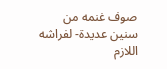صوف غنمه من سنين عديدة- لفراشه اللازم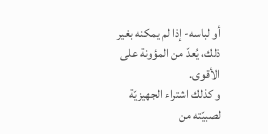أو لباسه- إذا لم يمكنه بغير ذلك، يُعدّ من المؤونة على الأقوى.
و كذلك اشتراء الجهيزيّة لصبيّته من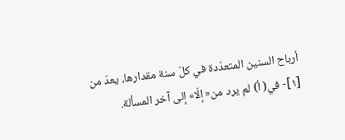أرباح السنين المتعدّدة في كلّ سنة مقدارها، يعدّ من
[١]- في( أ) لم يرد من« إلّا» إلى آخر المسألة.